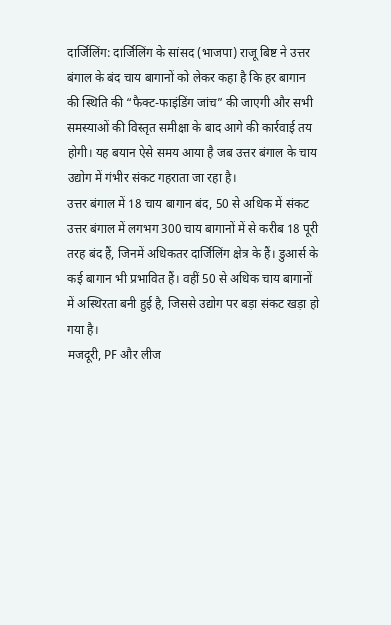दार्जिलिंग: दार्जिलिंग के सांसद (भाजपा) राजू बिष्ट ने उत्तर बंगाल के बंद चाय बागानों को लेकर कहा है कि हर बागान की स्थिति की “फैक्ट-फाइंडिंग जांच” की जाएगी और सभी समस्याओं की विस्तृत समीक्षा के बाद आगे की कार्रवाई तय होगी। यह बयान ऐसे समय आया है जब उत्तर बंगाल के चाय उद्योग में गंभीर संकट गहराता जा रहा है।
उत्तर बंगाल में 18 चाय बागान बंद, 50 से अधिक में संकट
उत्तर बंगाल में लगभग 300 चाय बागानों में से करीब 18 पूरी तरह बंद हैं, जिनमें अधिकतर दार्जिलिंग क्षेत्र के हैं। डुआर्स के कई बागान भी प्रभावित हैं। वहीं 50 से अधिक चाय बागानों में अस्थिरता बनी हुई है, जिससे उद्योग पर बड़ा संकट खड़ा हो गया है।
मजदूरी, PF और लीज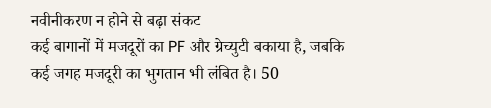नवीनीकरण न होने से बढ़ा संकट
कई बागानों में मजदूरों का PF और ग्रेच्युटी बकाया है, जबकि कई जगह मजदूरी का भुगतान भी लंबित है। 50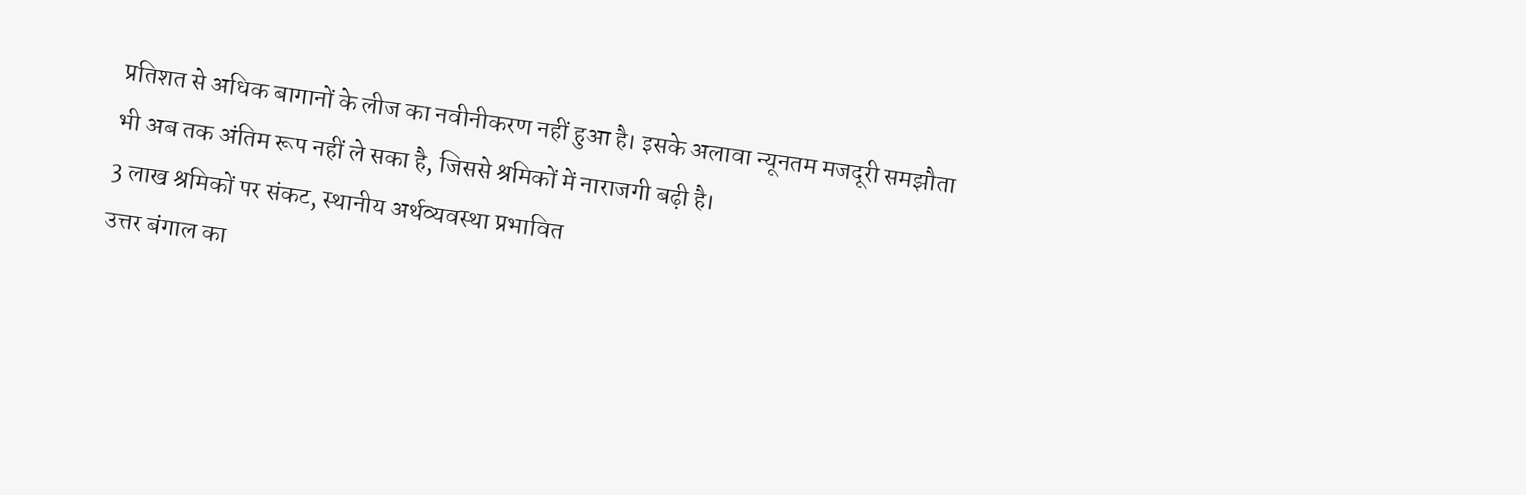प्रतिशत से अधिक बागानों के लीज का नवीनीकरण नहीं हुआ है। इसके अलावा न्यूनतम मजदूरी समझौता भी अब तक अंतिम रूप नहीं ले सका है, जिससे श्रमिकों में नाराजगी बढ़ी है।
3 लाख श्रमिकों पर संकट, स्थानीय अर्थव्यवस्था प्रभावित
उत्तर बंगाल का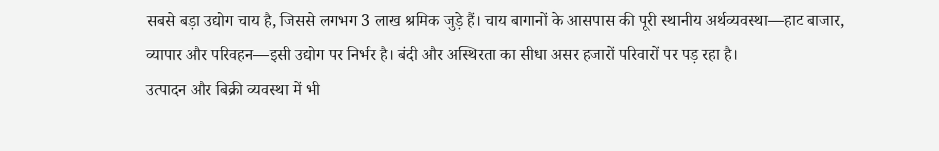सबसे बड़ा उद्योग चाय है, जिससे लगभग 3 लाख श्रमिक जुड़े हैं। चाय बागानों के आसपास की पूरी स्थानीय अर्थव्यवस्था—हाट बाजार, व्यापार और परिवहन—इसी उद्योग पर निर्भर है। बंदी और अस्थिरता का सीधा असर हजारों परिवारों पर पड़ रहा है।
उत्पादन और बिक्री व्यवस्था में भी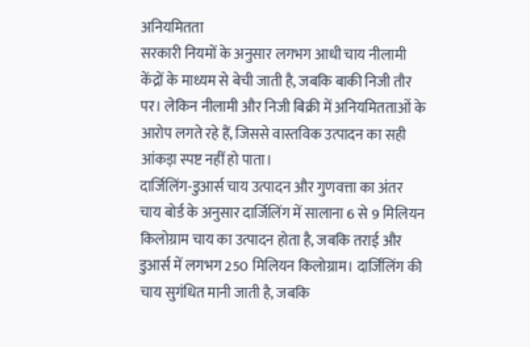अनियमितता
सरकारी नियमों के अनुसार लगभग आधी चाय नीलामी केंद्रों के माध्यम से बेची जाती है, जबकि बाकी निजी तौर पर। लेकिन नीलामी और निजी बिक्री में अनियमितताओं के आरोप लगते रहे हैं, जिससे वास्तविक उत्पादन का सही आंकड़ा स्पष्ट नहीं हो पाता।
दार्जिलिंग-डुआर्स चाय उत्पादन और गुणवत्ता का अंतर
चाय बोर्ड के अनुसार दार्जिलिंग में सालाना 6 से 9 मिलियन किलोग्राम चाय का उत्पादन होता है, जबकि तराई और डुआर्स में लगभग 250 मिलियन किलोग्राम। दार्जिलिंग की चाय सुगंधित मानी जाती है, जबकि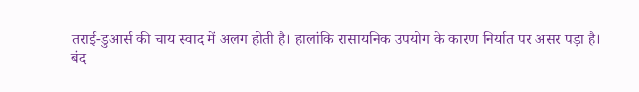तराई-डुआर्स की चाय स्वाद में अलग होती है। हालांकि रासायनिक उपयोग के कारण निर्यात पर असर पड़ा है।
बंद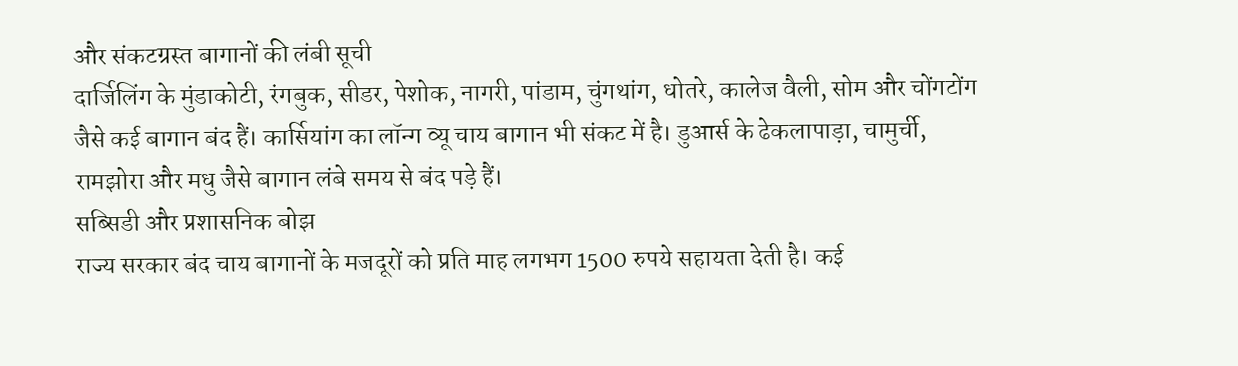और संकटग्रस्त बागानों की लंबी सूची
दार्जिलिंग के मुंडाकोटी, रंगबुक, सीडर, पेशोक, नागरी, पांडाम, चुंगथांग, धोतरे, कालेज वैली, सोम और चोंगटोंग जैसे कई बागान बंद हैं। कार्सियांग का लॉन्ग व्यू चाय बागान भी संकट में है। डुआर्स के ढेकलापाड़ा, चामुर्ची, रामझोरा और मधु जैसे बागान लंबे समय से बंद पड़े हैं।
सब्सिडी और प्रशासनिक बोझ
राज्य सरकार बंद चाय बागानों के मजदूरों को प्रति माह लगभग 1500 रुपये सहायता देती है। कई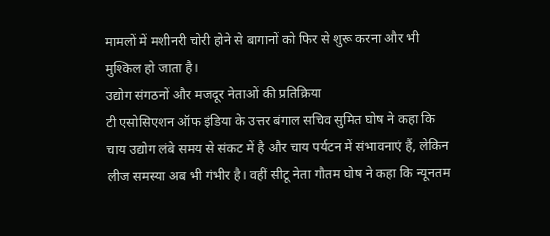मामलों में मशीनरी चोरी होने से बागानों को फिर से शुरू करना और भी मुश्किल हो जाता है।
उद्योग संगठनों और मजदूर नेताओं की प्रतिक्रिया
टी एसोसिएशन ऑफ इंडिया के उत्तर बंगाल सचिव सुमित घोष ने कहा कि चाय उद्योग लंबे समय से संकट में है और चाय पर्यटन में संभावनाएं हैं, लेकिन लीज समस्या अब भी गंभीर है। वहीं सीटू नेता गौतम घोष ने कहा कि न्यूनतम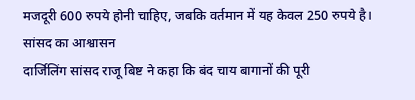मजदूरी 600 रुपये होनी चाहिए, जबकि वर्तमान में यह केवल 250 रुपये है।
सांसद का आश्वासन
दार्जिलिंग सांसद राजू बिष्ट ने कहा कि बंद चाय बागानों की पूरी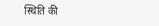स्थिति की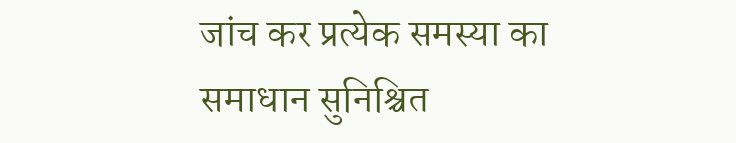जांच कर प्रत्येक समस्या का समाधान सुनिश्चित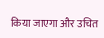किया जाएगा और उचित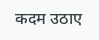कदम उठाए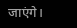जाएंगे।